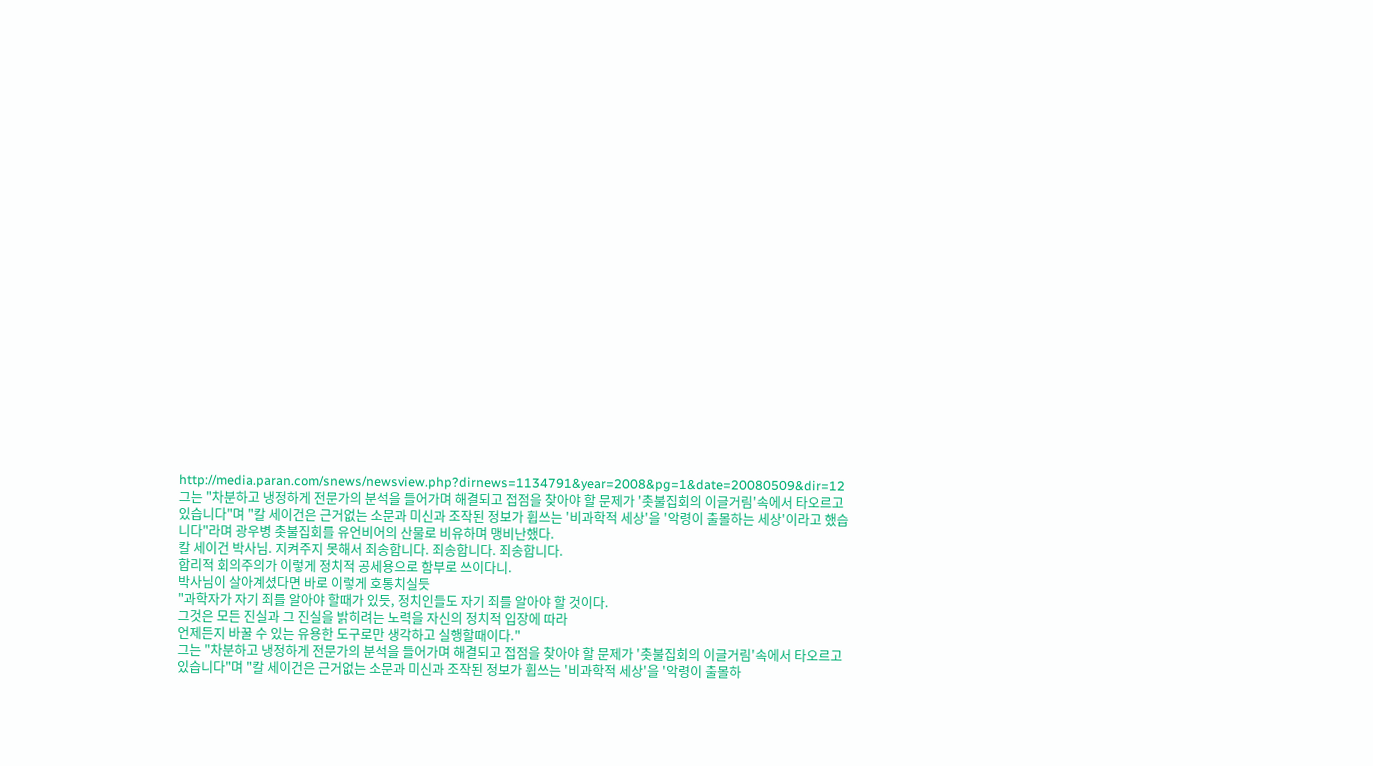http://media.paran.com/snews/newsview.php?dirnews=1134791&year=2008&pg=1&date=20080509&dir=12
그는 "차분하고 냉정하게 전문가의 분석을 들어가며 해결되고 접점을 찾아야 할 문제가 '촛불집회의 이글거림'속에서 타오르고 있습니다"며 "칼 세이건은 근거없는 소문과 미신과 조작된 정보가 휩쓰는 '비과학적 세상'을 '악령이 출몰하는 세상'이라고 했습니다"라며 광우병 촛불집회를 유언비어의 산물로 비유하며 맹비난했다.
칼 세이건 박사님. 지켜주지 못해서 죄송합니다. 죄송합니다. 죄송합니다.
합리적 회의주의가 이렇게 정치적 공세용으로 함부로 쓰이다니.
박사님이 살아계셨다면 바로 이렇게 호통치실듯
"과학자가 자기 죄를 알아야 할때가 있듯, 정치인들도 자기 죄를 알아야 할 것이다.
그것은 모든 진실과 그 진실을 밝히려는 노력을 자신의 정치적 입장에 따라
언제든지 바꿀 수 있는 유용한 도구로만 생각하고 실행할때이다."
그는 "차분하고 냉정하게 전문가의 분석을 들어가며 해결되고 접점을 찾아야 할 문제가 '촛불집회의 이글거림'속에서 타오르고 있습니다"며 "칼 세이건은 근거없는 소문과 미신과 조작된 정보가 휩쓰는 '비과학적 세상'을 '악령이 출몰하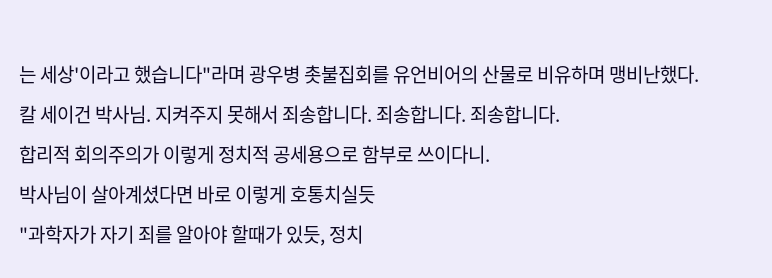는 세상'이라고 했습니다"라며 광우병 촛불집회를 유언비어의 산물로 비유하며 맹비난했다.
칼 세이건 박사님. 지켜주지 못해서 죄송합니다. 죄송합니다. 죄송합니다.
합리적 회의주의가 이렇게 정치적 공세용으로 함부로 쓰이다니.
박사님이 살아계셨다면 바로 이렇게 호통치실듯
"과학자가 자기 죄를 알아야 할때가 있듯, 정치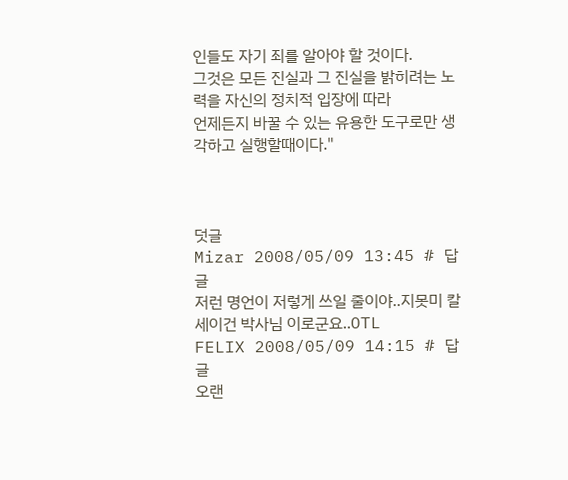인들도 자기 죄를 알아야 할 것이다.
그것은 모든 진실과 그 진실을 밝히려는 노력을 자신의 정치적 입장에 따라
언제든지 바꿀 수 있는 유용한 도구로만 생각하고 실행할때이다."



덧글
Mizar 2008/05/09 13:45 # 답글
저런 명언이 저렇게 쓰일 줄이야..지못미 칼 세이건 박사님 이로군요..OTL
FELIX 2008/05/09 14:15 # 답글
오랜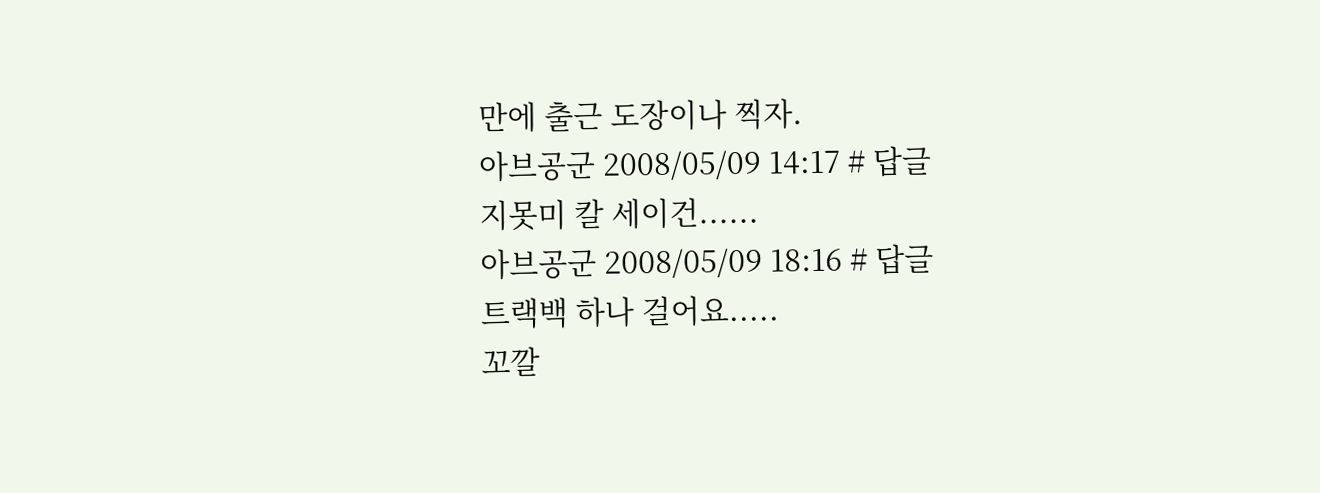만에 출근 도장이나 찍자.
아브공군 2008/05/09 14:17 # 답글
지못미 칼 세이건......
아브공군 2008/05/09 18:16 # 답글
트랙백 하나 걸어요.....
꼬깔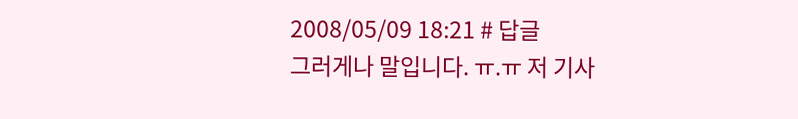2008/05/09 18:21 # 답글
그러게나 말입니다. ㅠ.ㅠ 저 기사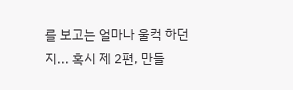를 보고는 얼마나 울컥 하던지... 혹시 제 2편, 만들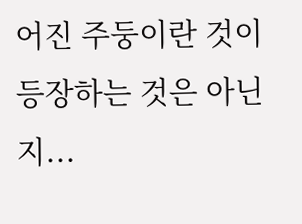어진 주둥이란 것이 등장하는 것은 아닌지...